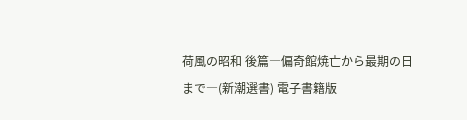荷風の昭和 後篇―偏奇館焼亡から最期の日まで―(新潮選書) 電子書籍版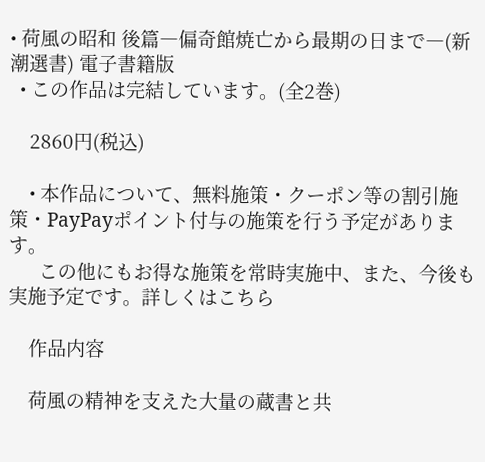• 荷風の昭和 後篇―偏奇館焼亡から最期の日まで―(新潮選書) 電子書籍版
  • この作品は完結しています。(全2巻)

    2860円(税込)

    • 本作品について、無料施策・クーポン等の割引施策・PayPayポイント付与の施策を行う予定があります。
      この他にもお得な施策を常時実施中、また、今後も実施予定です。詳しくはこちら

    作品内容

    荷風の精神を支えた大量の蔵書と共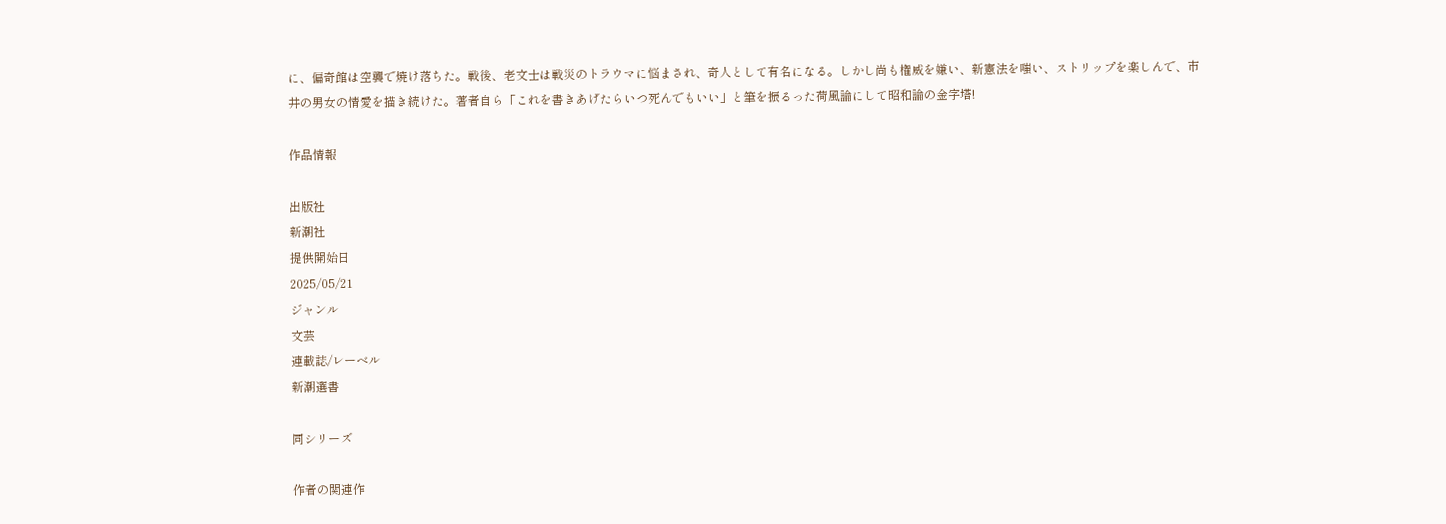に、偏奇館は空襲で焼け落ちた。戦後、老文士は戦災のトラウマに悩まされ、奇人として有名になる。しかし尚も権威を嫌い、新憲法を嗤い、ストリップを楽しんで、市井の男女の情愛を描き続けた。著者自ら「これを書きあげたらいつ死んでもいい」と筆を振るった荷風論にして昭和論の金字塔!

作品情報

出版社
新潮社
提供開始日
2025/05/21
ジャンル
文芸
連載誌/レーベル
新潮選書

同シリーズ

作者の関連作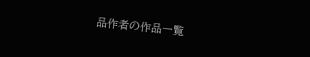品作者の作品一覧